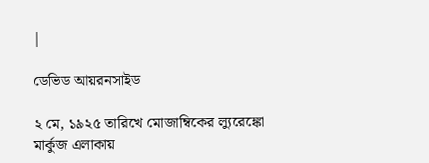|

ডেভিড আয়রনসাইড

২ মে, ১৯২৫ তারিখে মোজাম্বিকের ল্যুরেঙ্কো মার্কুজ এলাকায়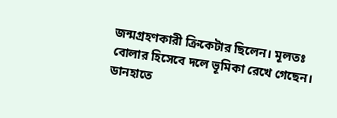জন্মগ্রহণকারী ক্রিকেটার ছিলেন। মূলতঃ বোলার হিসেবে দলে ভূমিকা রেখে গেছেন। ডানহাতে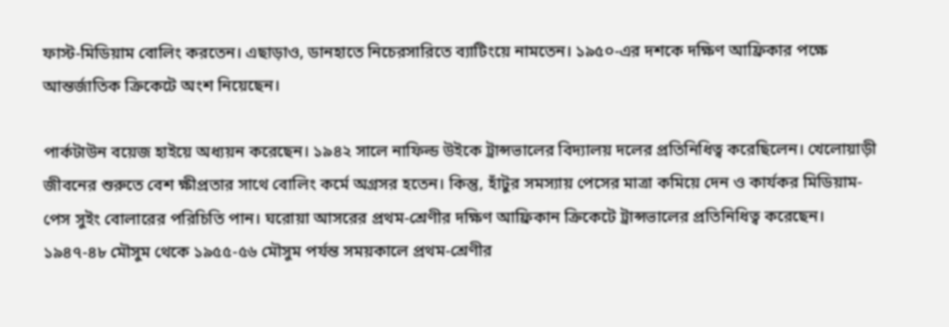ফাস্ট-মিডিয়াম বোলিং করতেন। এছাড়াও, ডানহাতে নিচেরসারিতে ব্যাটিংয়ে নামতেন। ১৯৫০-এর দশকে দক্ষিণ আফ্রিকার পক্ষে আন্তর্জাতিক ক্রিকেটে অংশ নিয়েছেন।

পার্কটাউন বয়েজ হাইয়ে অধ্যয়ন করেছেন। ১৯৪২ সালে নাফিল্ড উইকে ট্রান্সভালের বিদ্যালয় দলের প্রতিনিধিত্ব করেছিলেন। খেলোয়াড়ী জীবনের শুরুতে বেশ ক্ষীপ্রতার সাথে বোলিং কর্মে অগ্রসর হতেন। কিন্তু, হাঁটুর সমস্যায় পেসের মাত্রা কমিয়ে দেন ও কার্যকর মিডিয়াম-পেস সুইং বোলারের পরিচিতি পান। ঘরোয়া আসরের প্রথম-শ্রেণীর দক্ষিণ আফ্রিকান ক্রিকেটে ট্রান্সভালের প্রতিনিধিত্ব করেছেন। ১৯৪৭-৪৮ মৌসুম থেকে ১৯৫৫-৫৬ মৌসুম পর্যন্ত সময়কালে প্রথম-শ্রেণীর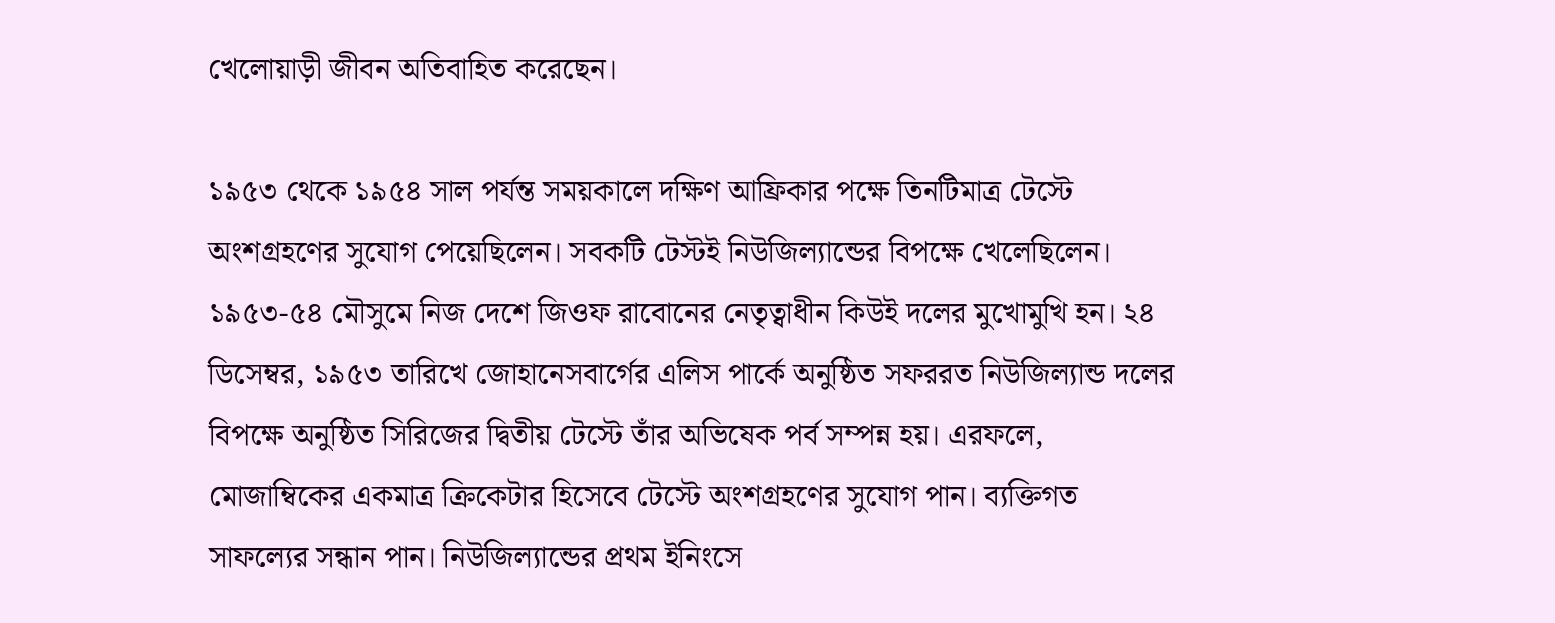খেলোয়াড়ী জীবন অতিবাহিত করেছেন।

১৯৫৩ থেকে ১৯৫৪ সাল পর্যন্ত সময়কালে দক্ষিণ আফ্রিকার পক্ষে তিনটিমাত্র টেস্টে অংশগ্রহণের সুযোগ পেয়েছিলেন। সবকটি টেস্টই নিউজিল্যান্ডের বিপক্ষে খেলেছিলেন। ১৯৫৩-৫৪ মৌসুমে নিজ দেশে জিওফ রাবোনের নেতৃত্বাধীন কিউই দলের মুখোমুখি হন। ২৪ ডিসেম্বর, ১৯৫৩ তারিখে জোহানেসবার্গের এলিস পার্কে অনুষ্ঠিত সফররত নিউজিল্যান্ড দলের বিপক্ষে অনুষ্ঠিত সিরিজের দ্বিতীয় টেস্টে তাঁর অভিষেক পর্ব সম্পন্ন হয়। এরফলে, মোজাম্বিকের একমাত্র ক্রিকেটার হিসেবে টেস্টে অংশগ্রহণের সুযোগ পান। ব্যক্তিগত সাফল্যের সন্ধান পান। নিউজিল্যান্ডের প্রথম ইনিংসে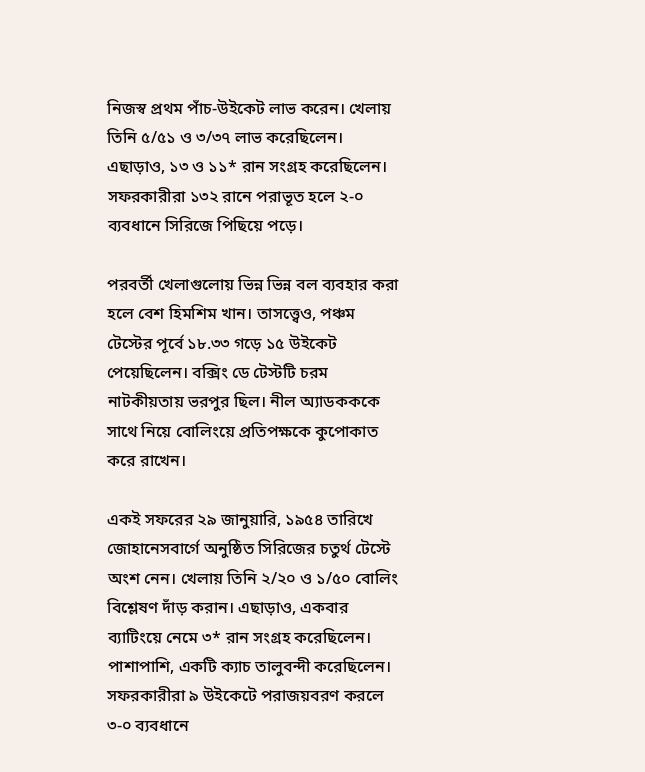নিজস্ব প্রথম পাঁচ-উইকেট লাভ করেন। খেলায় তিনি ৫/৫১ ও ৩/৩৭ লাভ করেছিলেন। এছাড়াও, ১৩ ও ১১* রান সংগ্রহ করেছিলেন। সফরকারীরা ১৩২ রানে পরাভূত হলে ২-০ ব্যবধানে সিরিজে পিছিয়ে পড়ে।

পরবর্তী খেলাগুলোয় ভিন্ন ভিন্ন বল ব্যবহার করা হলে বেশ হিমশিম খান। তাসত্ত্বেও, পঞ্চম টেস্টের পূর্বে ১৮.৩৩ গড়ে ১৫ উইকেট পেয়েছিলেন। বক্সিং ডে টেস্টটি চরম নাটকীয়তায় ভরপুর ছিল। নীল অ্যাডকককে সাথে নিয়ে বোলিংয়ে প্রতিপক্ষকে কুপোকাত করে রাখেন।

একই সফরের ২৯ জানুয়ারি, ১৯৫৪ তারিখে জোহানেসবার্গে অনুষ্ঠিত সিরিজের চতুর্থ টেস্টে অংশ নেন। খেলায় তিনি ২/২০ ও ১/৫০ বোলিং বিশ্লেষণ দাঁড় করান। এছাড়াও, একবার ব্যাটিংয়ে নেমে ৩* রান সংগ্রহ করেছিলেন। পাশাপাশি, একটি ক্যাচ তালুবন্দী করেছিলেন। সফরকারীরা ৯ উইকেটে পরাজয়বরণ করলে ৩-০ ব্যবধানে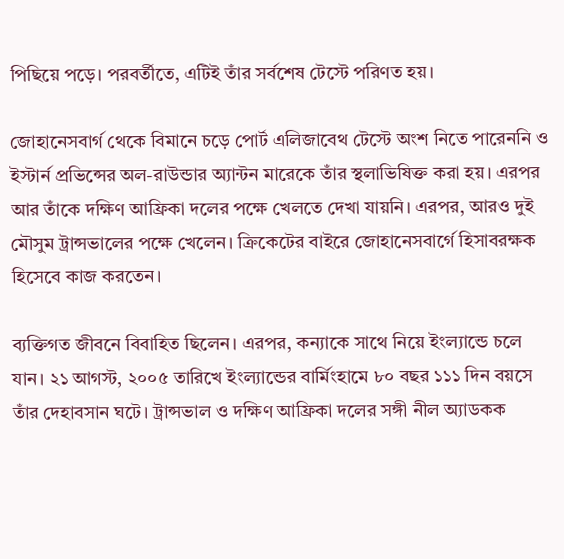পিছিয়ে পড়ে। পরবর্তীতে, এটিই তাঁর সর্বশেষ টেস্টে পরিণত হয়।

জোহানেসবার্গ থেকে বিমানে চড়ে পোর্ট এলিজাবেথ টেস্টে অংশ নিতে পারেননি ও ইস্টার্ন প্রভিন্সের অল-রাউন্ডার অ্যান্টন মারেকে তাঁর স্থলাভিষিক্ত করা হয়। এরপর আর তাঁকে দক্ষিণ আফ্রিকা দলের পক্ষে খেলতে দেখা যায়নি। এরপর, আরও দুই মৌসুম ট্রান্সভালের পক্ষে খেলেন। ক্রিকেটের বাইরে জোহানেসবার্গে হিসাবরক্ষক হিসেবে কাজ করতেন।

ব্যক্তিগত জীবনে বিবাহিত ছিলেন। এরপর, কন্যাকে সাথে নিয়ে ইংল্যান্ডে চলে যান। ২১ আগস্ট, ২০০৫ তারিখে ইংল্যান্ডের বার্মিংহামে ৮০ বছর ১১১ দিন বয়সে তাঁর দেহাবসান ঘটে। ট্রান্সভাল ও দক্ষিণ আফ্রিকা দলের সঙ্গী নীল অ্যাডকক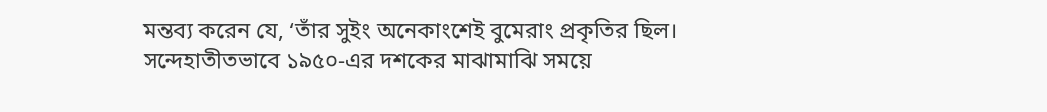মন্তব্য করেন যে, ‘তাঁর সুইং অনেকাংশেই বুমেরাং প্রকৃতির ছিল। সন্দেহাতীতভাবে ১৯৫০-এর দশকের মাঝামাঝি সময়ে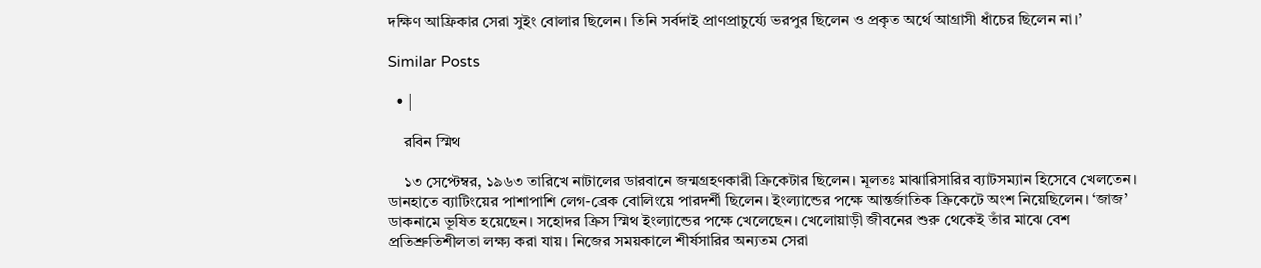দক্ষিণ আফ্রিকার সেরা সুইং বোলার ছিলেন। তিনি সর্বদাই প্রাণপ্রাচুর্য্যে ভরপুর ছিলেন ও প্রকৃত অর্থে আগ্রাসী ধাঁচের ছিলেন না।’

Similar Posts

  • |

    রবিন স্মিথ

    ১৩ সেপ্টেম্বর, ১৯৬৩ তারিখে নাটালের ডারবানে জন্মগ্রহণকারী ক্রিকেটার ছিলেন। মূলতঃ মাঝারিসারির ব্যাটসম্যান হিসেবে খেলতেন। ডানহাতে ব্যাটিংয়ের পাশাপাশি লেগ-ব্রেক বোলিংয়ে পারদর্শী ছিলেন। ইংল্যান্ডের পক্ষে আন্তর্জাতিক ক্রিকেটে অংশ নিয়েছিলেন। ‘জাজ’ ডাকনামে ভূষিত হয়েছেন। সহোদর ক্রিস স্মিথ ইংল্যান্ডের পক্ষে খেলেছেন। খেলোয়াড়ী জীবনের শুরু থেকেই তাঁর মাঝে বেশ প্রতিশ্রুতিশীলতা লক্ষ্য করা যায়। নিজের সময়কালে শীর্ষসারির অন্যতম সেরা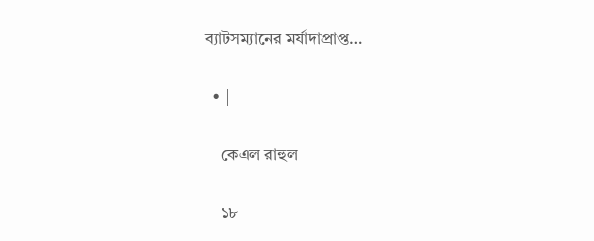ব্যাটসম্যানের মর্যাদাপ্রাপ্ত…

  • |

    কেএল রাহুল

    ১৮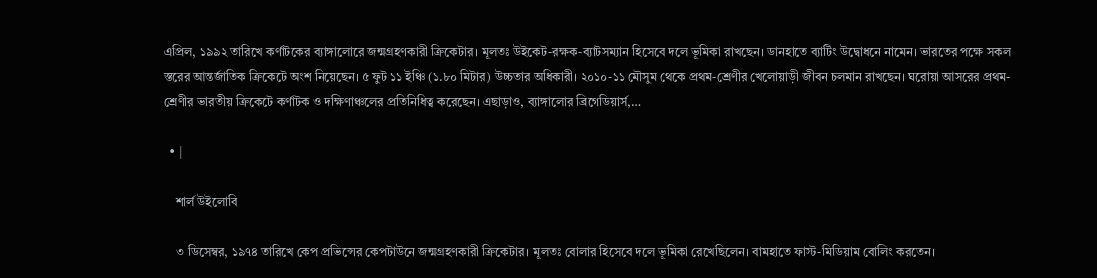এপ্রিল, ১৯৯২ তারিখে কর্ণাটকের ব্যাঙ্গালোরে জন্মগ্রহণকারী ক্রিকেটার। মূলতঃ উইকেট-রক্ষক-ব্যাটসম্যান হিসেবে দলে ভূমিকা রাখছেন। ডানহাতে ব্যাটিং উদ্বোধনে নামেন। ভারতের পক্ষে সকল স্তরের আন্তর্জাতিক ক্রিকেটে অংশ নিয়েছেন। ৫ ফুট ১১ ইঞ্চি (১.৮০ মিটার) উচ্চতার অধিকারী। ২০১০-১১ মৌসুম থেকে প্রথম-শ্রেণীর খেলোয়াড়ী জীবন চলমান রাখছেন। ঘরোয়া আসরের প্রথম-শ্রেণীর ভারতীয় ক্রিকেটে কর্ণাটক ও দক্ষিণাঞ্চলের প্রতিনিধিত্ব করেছেন। এছাড়াও, ব্যাঙ্গালোর ব্রিগেডিয়ার্স,…

  • |

    শার্ল উইলোবি

    ৩ ডিসেম্বর, ১৯৭৪ তারিখে কেপ প্রভিন্সের কেপটাউনে জন্মগ্রহণকারী ক্রিকেটার। মূলতঃ বোলার হিসেবে দলে ভূমিকা রেখেছিলেন। বামহাতে ফাস্ট-মিডিয়াম বোলিং করতেন।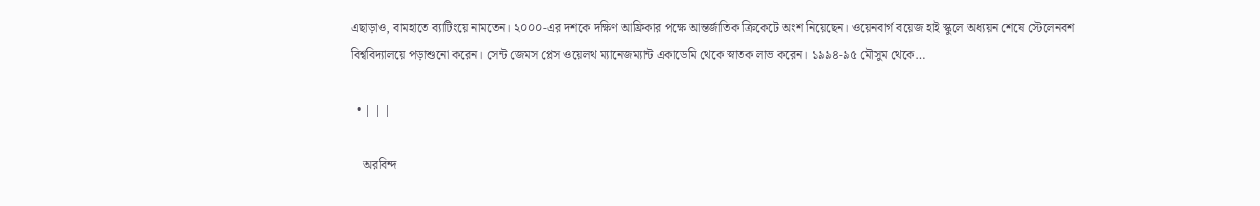এছাড়াও, বামহাতে ব্যাটিংয়ে নামতেন। ২০০০-এর দশকে দক্ষিণ আফ্রিকার পক্ষে আন্তর্জাতিক ক্রিকেটে অংশ নিয়েছেন। ওয়েনবার্গ বয়েজ হাই স্কুলে অধ্যয়ন শেষে স্টেলেনবশ বিশ্ববিদ্যালয়ে পড়াশুনো করেন। সেন্ট জেমস প্লেস ওয়েলথ ম্যানেজম্যান্ট একাডেমি থেকে স্নাতক লাভ করেন। ১৯৯৪-৯৫ মৌসুম থেকে…

  • | | |

    অরবিন্দ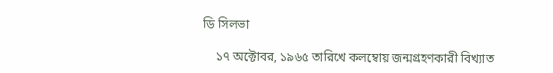ডি সিলভা

    ১৭ অক্টোবর, ১৯৬৫ তারিখে কলম্বোয় জন্মগ্রহণকারী বিখ্যাত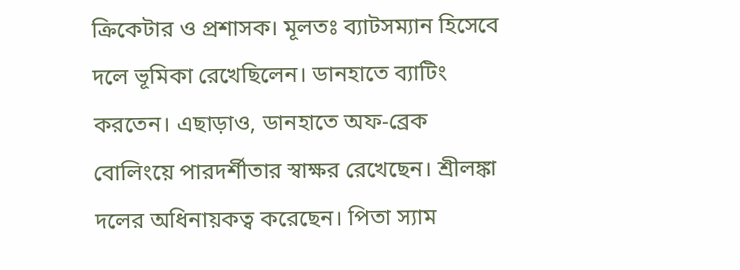ক্রিকেটার ও প্রশাসক। মূলতঃ ব্যাটসম্যান হিসেবে দলে ভূমিকা রেখেছিলেন। ডানহাতে ব্যাটিং করতেন। এছাড়াও, ডানহাতে অফ-ব্রেক বোলিংয়ে পারদর্শীতার স্বাক্ষর রেখেছেন। শ্রীলঙ্কা দলের অধিনায়কত্ব করেছেন। পিতা স্যাম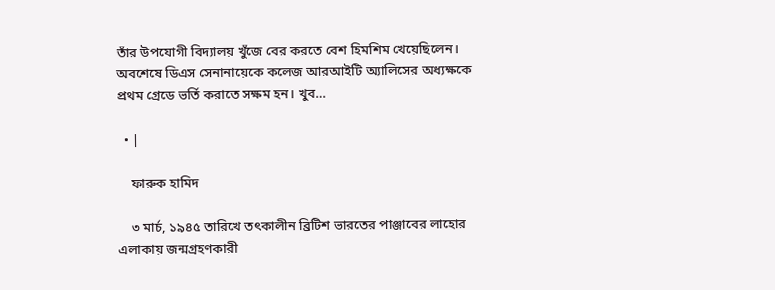তাঁর উপযোগী বিদ্যালয় খুঁজে বের করতে বেশ হিমশিম খেয়েছিলেন। অবশেষে ডিএস সেনানায়েকে কলেজ আরআইটি অ্যালিসের অধ্যক্ষকে প্রথম গ্রেডে ভর্তি করাতে সক্ষম হন। খুব…

  • |

    ফারুক হামিদ

    ৩ মার্চ, ১৯৪৫ তারিখে তৎকালীন ব্রিটিশ ভারতের পাঞ্জাবের লাহোর এলাকায় জন্মগ্রহণকারী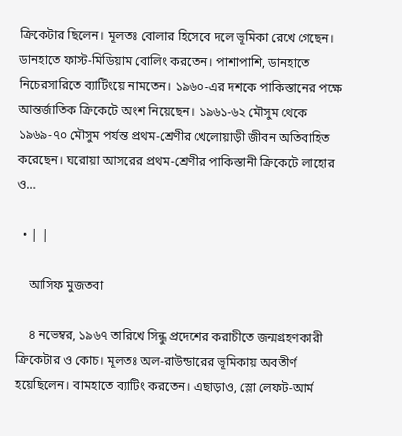ক্রিকেটার ছিলেন। মূলতঃ বোলার হিসেবে দলে ভূমিকা রেখে গেছেন। ডানহাতে ফাস্ট-মিডিয়াম বোলিং করতেন। পাশাপাশি, ডানহাতে নিচেরসারিতে ব্যাটিংয়ে নামতেন। ১৯৬০-এর দশকে পাকিস্তানের পক্ষে আন্তর্জাতিক ক্রিকেটে অংশ নিয়েছেন। ১৯৬১-৬২ মৌসুম থেকে ১৯৬৯-৭০ মৌসুম পর্যন্ত প্রথম-শ্রেণীর খেলোয়াড়ী জীবন অতিবাহিত করেছেন। ঘরোয়া আসরের প্রথম-শ্রেণীর পাকিস্তানী ক্রিকেটে লাহোর ও…

  • | |

    আসিফ মুজতবা

    ৪ নভেম্বর, ১৯৬৭ তারিখে সিন্ধু প্রদেশের করাচীতে জন্মগ্রহণকারী ক্রিকেটার ও কোচ। মূলতঃ অল-রাউন্ডারের ভূমিকায় অবতীর্ণ হয়েছিলেন। বামহাতে ব্যাটিং করতেন। এছাড়াও, স্লো লেফট-আর্ম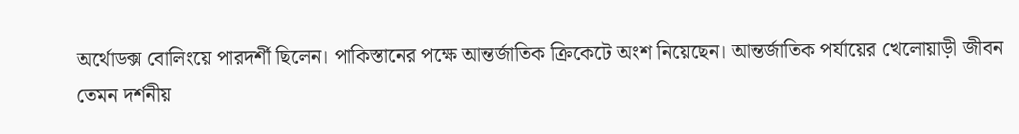অর্থোডক্স বোলিংয়ে পারদর্শী ছিলেন। পাকিস্তানের পক্ষে আন্তর্জাতিক ক্রিকেটে অংশ নিয়েছেন। আন্তর্জাতিক পর্যায়ের খেলোয়াড়ী জীবন তেমন দর্শনীয়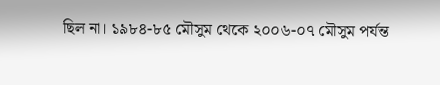ছিল না। ১৯৮৪-৮৫ মৌসুম থেকে ২০০৬-০৭ মৌসুম পর্যন্ত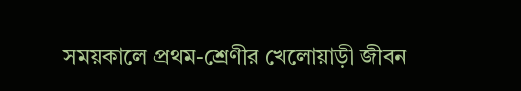সময়কালে প্রথম-শ্রেণীর খেলোয়াড়ী জীবন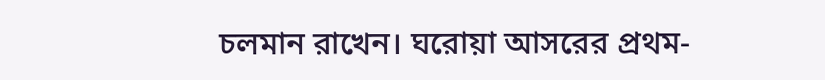চলমান রাখেন। ঘরোয়া আসরের প্রথম-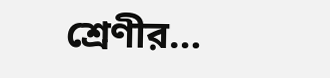শ্রেণীর…